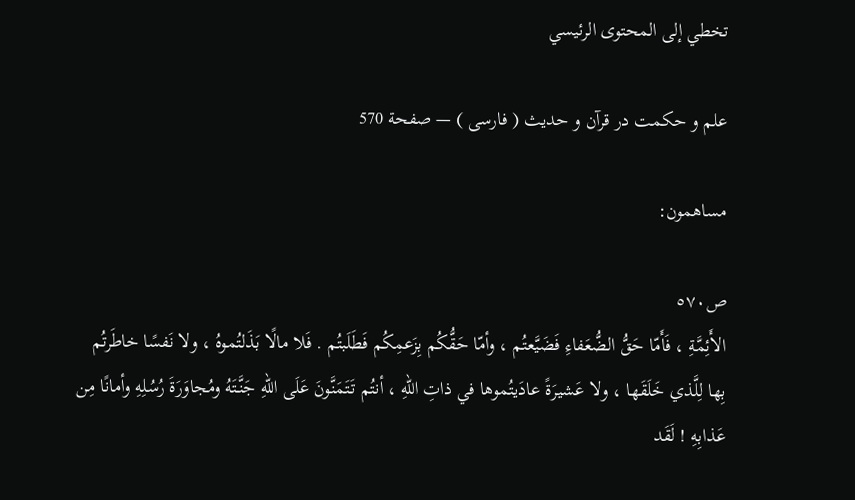تخطي إلى المحتوى الرئيسي

علم و حكمت در قرآن و حديث ( فارسى ) — صفحة 570

مساهمون:

ص٥٧٠
الأَئِمَّةِ ، فَأَمّا حَقُّ الضُّعَفاءِ فَضَيَّعتُم ، وأمّا حَقُّكُم بِزَعمِكُم فَطَلَبتُم . فَلا مالًا بَذَلتُموهُ ، ولا نَفسًا خاطَرتُم بِها لِلَّذي خَلَقَها ، ولا عَشيرَةً عادَيتُموها في ذاتِ اللّهِ ، أنتُم تَتَمَنَّونَ عَلَى اللّهِ جَنَّتَهُ ومُجاوَرَةَ رُسُلِهِ وأمانًا مِن عَذابِهِ ! لَقَد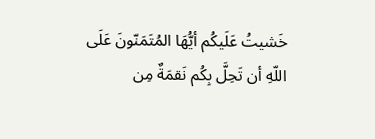خَشيتُ عَلَيكُم أيُّهَا المُتَمَنّونَ عَلَى اللّهِ أن تَحِلَّ بِكُم نَقمَةٌ مِن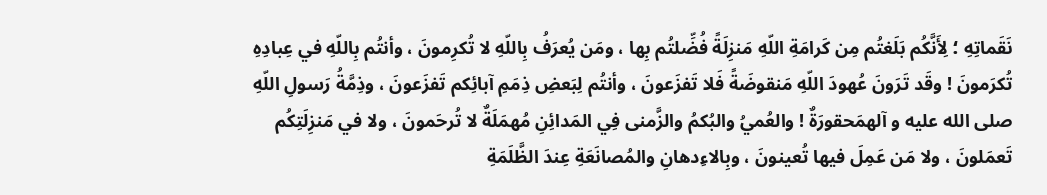نَقَماتِهِ ؛ لِأَنَّكُم بَلَغتُم مِن كَرامَةِ اللّهِ مَنزِلَةً فُضِّلتُم بِها ، ومَن يُعرَفُ بِاللّهِ لا تُكرِمونَ ، وأنتُم بِاللّهِ في عِبادِهِ تُكرَمونَ ! وقَد تَرَونَ عُهودَ اللّهِ مَنقوضَةً فَلا تَفزَعونَ ، وأنتُم لِبَعضِ ذِمَمِ آبائِكم تَفزَعونَ ، وذِمَّةُ رَسولِ اللّهِ صلى الله عليه و آلهمَحقورَةٌ ! والعُميُ والبُكمُ والزَّمنى فِي المَدائِنِ مُهمَلَةٌ لا تُرحَمونَ ، ولا في مَنزِلَتِكُم تَعمَلونَ ، ولا مَن عَمِلَ فيها تُعينونَ ، وبِالاءِدهانِ والمُصانَعَةِ عِندَ الظَّلَمَةِ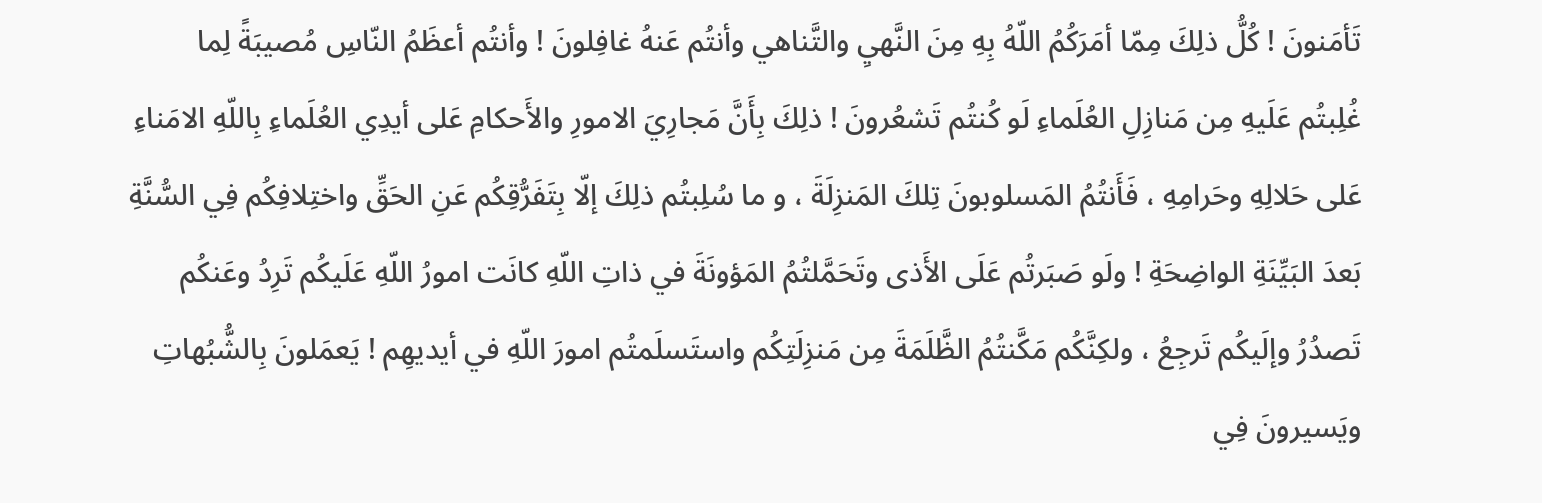تَأمَنونَ ! كُلُّ ذلِكَ مِمّا أمَرَكُمُ اللّهُ بِهِ مِنَ النَّهيِ والتَّناهي وأنتُم عَنهُ غافِلونَ ! وأنتُم أعظَمُ النّاسِ مُصيبَةً لِما غُلِبتُم عَلَيهِ مِن مَنازِلِ العُلَماءِ لَو كُنتُم تَشعُرونَ ! ذلِكَ بِأَنَّ مَجارِيَ الامورِ والأَحكامِ عَلى أيدِي العُلَماءِ بِاللّهِ الامَناءِ عَلى حَلالِهِ وحَرامِهِ ، فَأَنتُمُ المَسلوبونَ تِلكَ المَنزِلَةَ ، و ما سُلِبتُم ذلِكَ إلّا بِتَفَرُّقِكُم عَنِ الحَقِّ واختِلافِكُم فِي السُّنَّةِ بَعدَ البَيِّنَةِ الواضِحَةِ ! ولَو صَبَرتُم عَلَى الأَذى وتَحَمَّلتُمُ المَؤونَةَ في ذاتِ اللّهِ كانَت امورُ اللّهِ عَلَيكُم تَرِدُ وعَنكُم تَصدُرُ وإلَيكُم تَرجِعُ ، ولكِنَّكُم مَكَّنتُمُ الظَّلَمَةَ مِن مَنزِلَتِكُم واستَسلَمتُم امورَ اللّهِ في أيديهِم ! يَعمَلونَ بِالشُّبُهاتِ ويَسيرونَ فِي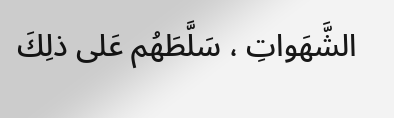الشَّهَواتِ ، سَلَّطَهُم عَلى ذلِكَ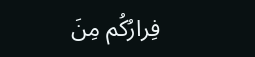فِرارُكُم مِنَ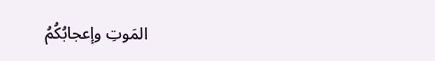المَوتِ وإعجابُكُمُ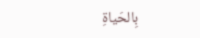بِالحَياةِ